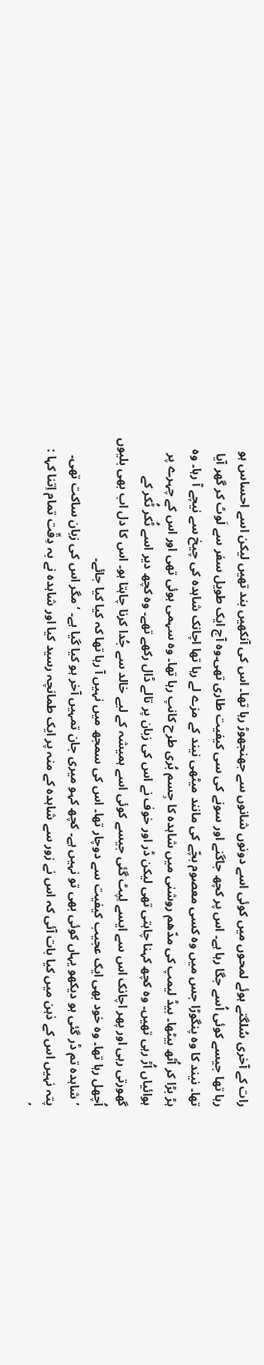رات کے آخری سُلگتے ہوئے لمحوں میں کوئی اسے دونوں شانوں سے جھنجھوڑ رہا تھا۔ اس کی آنکھیں بند تھیں لیکن اسے احساس ہو رہا تھا جیسے کوئی اُسے جگا رہا ہے۔ اس پر کچھ جاگنے اور سونے کی سی کیفیت طاری تھی۔وہ آج ایک طویل سفر سے لَوٹ کر گھر آیا تھا۔ نیند کا وہ پنگوڑا جس میں وہ کسی معصوم بچّے کی مانند میٹھی نیند کے مزے لے رہا تھا اچانک شاہدہ کی چیخ سے نیچے آ رہا۔ وہ ہڑ بڑا کر اُٹھ بیٹھا۔ بیڈ لیمپ کی مدّھم روشنی میں شاہدہ کا جِسم بُری طرح کانپ رہا تھا۔ وہ سہمی ہوئی تھی اور اس کے چہرے پر ہوائیاں اُڑ رہی تھیں۔ وہ کچھ کہنا چاہتی تھی لیکن ڈر اور خوف نے اس کی زبان پر تالے ڈال رکھے تھے۔ وہ کچھ دیر اسے ٹُکر ٹُکر کے گھورتی رہی اور پھر اچانک اس سے ایسے لِپٹ گئی جیسے کوئی اسے ہمیشہ کے لیے خالد سے جُدا کرنا چاہتا ہو۔ اس کا دل اب بھی بلیوں اُچھل رہا تھا۔ وہ خود بھی ایک عجیب کیفیت سے دوچار تھا۔ اس کی سمجھ میں نہیں آ رہا تھا کہ کیا کیا جائے۔
’ شاہدہ تم ڈر گئی ہو دیکھو یہاں کوئی بھی تو نہیں ہے۔ کچھ کہو میری جان تمہیں آخر ہو کیا گیا ہے۔ ‘ مگر اس کی زبان ساکت تھی۔ پتہ نہیں اس کے ذہن میں کیا بات آئی کہ اس نے زور سے شاہدہ کے منہ پر ایک طمانچہ رسید کیا اور شاہدہ نے بہ دِقّت تمام اِتنا کہا :
’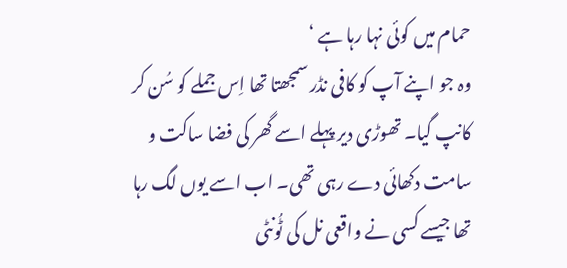حمام میں کوئی نہا رہا ہے ‘
وہ جو اپنے آپ کو کافی نڈر سمجھتا تھا اِس جملے کو سُن کر کانپ گیا۔ تھوڑی دیر پہلے اسے گھر کی فضا ساکت و سامت دکھائی دے رہی تھی۔ اب اسے یوں لگ رہا تھا جیسے کسی نے واقعی نل کی ٹُونٹی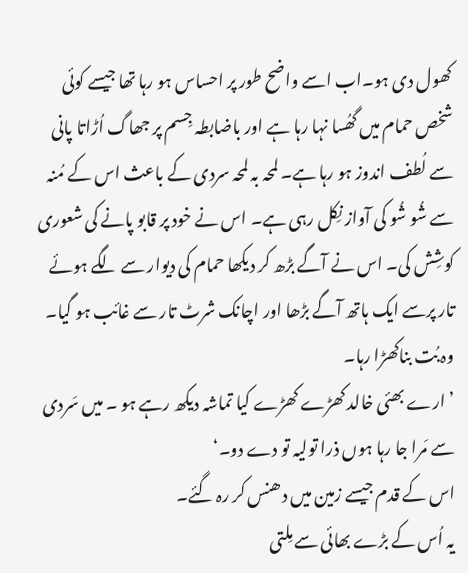کھول دی ہو۔اب اسے واضح طور پر احساس ہو رہا تھا جیسے کوئی شخص حمام میں گھُسا نہا رہا ہے اور باضابطہ جِسم پر جھاگ اُڑاتا پانی سے لُطف اندوز ہو رہا ہے۔ لمحہ بہ لمحہ سردی کے باعث اس کے مُنہ سے شُو شُو کی آواز نِکل رہی ہے۔ اس نے خود پر قابو پانے کی شعوری کوشِش کی۔ اس نے آگے بڑھ کر دیکھا حمام کی دیوار سے لگے ہوئے تار پرسے ایک ہاتھ آگے بڑھا اور اچانک شرٹ تار سے غائب ہو گیا۔ وہ بُت بناکھڑا رہا۔
’ ارے بھئی خالد کھڑے کھڑے کیا تماشہ دیکھ رہے ہو ۔ میں سَردی سے مَرا جا رہا ہوں ذرا تولیہ تو دے دو۔‘
اس کے قدم جیسے زمین میں دھنس کر رہ گئے۔
یہ اُس کے بڑے بھائی سے مِلتی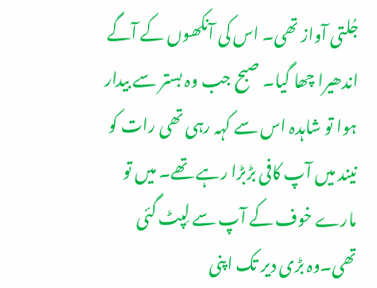جُلتی آواز تھی۔ اس کی آنکھوں کے آگے اندھیرا چھا گیا۔ صبح جب وہ بستر سے بیدار ہوا تو شاہدہ اس سے کہہ رہی تھی رات کو نیند میں آپ کافی بڑبڑا رہے تھے۔ میں تو مارے خوف کے آپ سے لِپٹ گئی تھی۔وہ بڑی دیر تک اپنی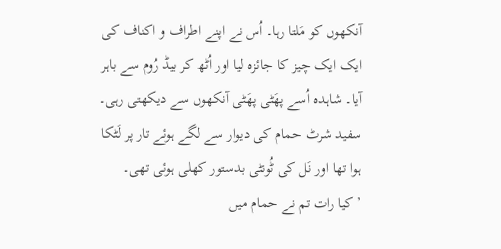آنکھوں کو مَلتا رہا۔ اُس نے اپنے اطراف و اکناف کی ایک ایک چیز کا جائزہ لیا اور اُٹھ کر بیڈ رُوم سے باہر آیا۔ شاہدہ اُسے پھَٹی پھَٹی آنکھوں سے دیکھتی رہی۔ سفید شرٹ حمام کی دیوار سے لگے ہوئے تار پر لَٹکا ہوا تھا اور نَل کی ٹُونٹی بدستور کھلی ہوئی تھی۔
’ کیا رات تم نے حمام میں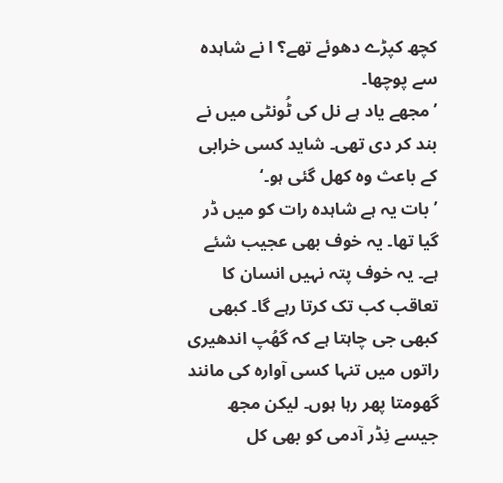کچھ کپڑے دھوئے تھے؟ ا نے شاہدہ سے پوچھا۔
’ مجھے یاد ہے نل کی ٹُونٹی میں نے بند کر دی تھی۔ شاید کسی خرابی کے باعث وہ کھل گئی ہو۔‘
’ بات یہ ہے شاہدہ رات کو میں ڈر گیا تھا۔ یہ خوف بھی عجیب شئے ہے۔ یہ خوف پتہ نہیں انسان کا تعاقب کب تک کرتا رہے گا۔ کبھی کبھی جی چاہتا ہے کہ گھُپ اندھیری راتوں میں تنہا کسی آوارہ کی مانند گھومتا پھر رہا ہوں۔ لیکن مجھ جیسے نِڈر آدمی کو بھی کل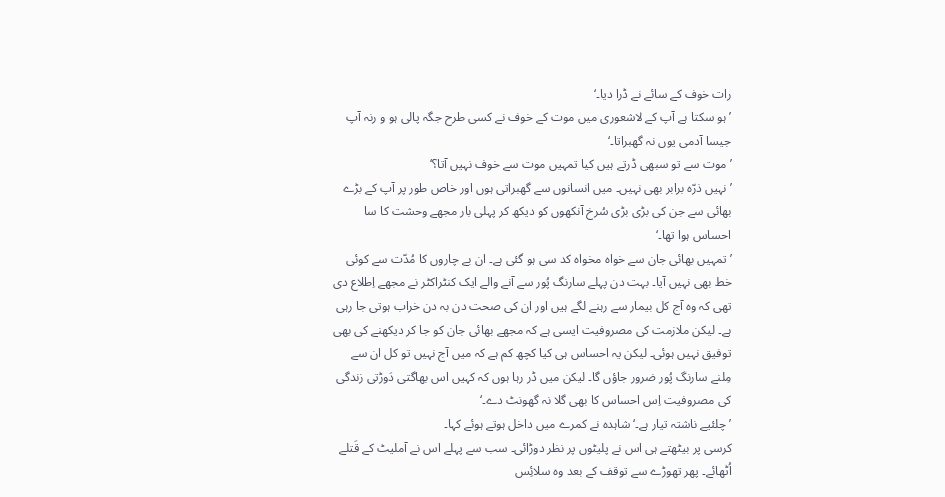رات خوف کے سائے نے ڈرا دیا۔‘
’ ہو سکتا ہے آپ کے لاشعوری میں موت کے خوف نے کسی طرح جگہ پالی ہو و رنہ آپ جیسا آدمی یوں نہ گھبراتا۔‘
’ موت سے تو سبھی ڈرتے ہیں کیا تمہیں موت سے خوف نہیں آتا؟‘
’ نہیں ذرّہ برابر بھی نہیں۔ میں انسانوں سے گھبراتی ہوں اور خاص طور پر آپ کے بڑے بھائی سے جن کی بڑی بڑی سُرخ آنکھوں کو دیکھ کر پہلی بار مجھے وحشت کا سا احساس ہوا تھا۔‘
’ تمہیں بھائی جان سے خواہ مخواہ کد سی ہو گئی ہے۔ ان بے چاروں کا مُدّت سے کوئی خط بھی نہیں آیا۔ بہت دن پہلے سارنگ پُور سے آنے والے ایک کنٹراکٹر نے مجھے اِطلاع دی تھی کہ وہ آج کل بیمار سے رہنے لگے ہیں اور ان کی صحت دن بہ دن خراب ہوتی جا رہی ہے۔ لیکن ملازمت کی مصروفیت ایسی ہے کہ مجھے بھائی جان کو جا کر دیکھنے کی بھی توفیق نہیں ہوئی۔ لیکن یہ احساس ہی کیا کچھ کم ہے کہ میں آج نہیں تو کل ان سے مِلنے سارنگ پُور ضرور جاؤں گا۔ لیکن میں ڈر رہا ہوں کہ کہیں اس بھاگتی دَوڑتی زندگی کی مصروفیت اِس احساس کا بھی گلا نہ گھونٹ دے۔‘
’ چلئیے ناشتہ تیار ہے۔‘ شاہدہ نے کمرے میں داخل ہوتے ہوئے کہا۔
کرسی پر بیٹھتے ہی اس نے پلیٹوں پر نظر دوڑائی۔ سب سے پہلے اس نے آملیٹ کے قَتلے اُٹھائے۔ پھر تھوڑے سے توقف کے بعد وہ سلائِس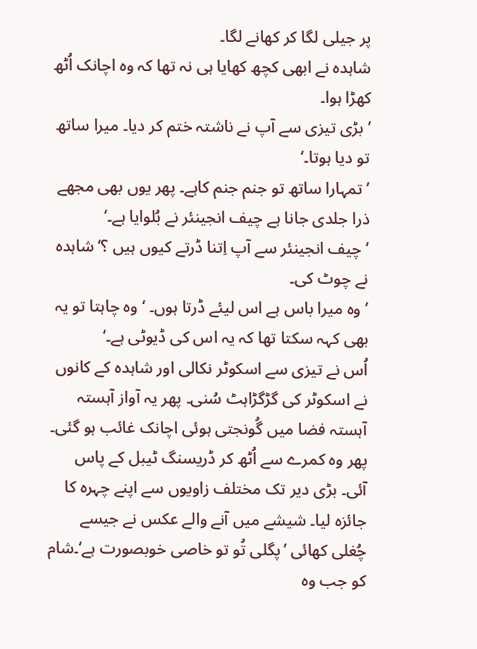پر جیلی لگا کر کھانے لگا۔
شاہدہ نے ابھی کچھ کھایا ہی نہ تھا کہ وہ اچانک اُٹھ کھڑا ہوا۔
’ بڑی تیزی سے آپ نے ناشتہ ختم کر دیا۔ میرا ساتھ تو دیا ہوتا۔‘
’ تمہارا ساتھ تو جنم جنم کاہے۔ پھر یوں بھی مجھے ذرا جلدی جانا ہے چیف انجینئر نے بُلوایا ہے۔‘
’ چیف انجینئر سے آپ اِتنا ڈرتے کیوں ہیں ؟‘ شاہدہ نے چوٹ کی۔
’ وہ میرا باس ہے اس لیئے ڈرتا ہوں۔ ‘ وہ چاہتا تو یہ بھی کہہ سکتا تھا کہ یہ اس کی ڈیوٹی ہے۔‘
اُس نے تیزی سے اسکوٹر نکالی اور شاہدہ کے کانوں نے اسکوٹر کی گڑگڑاہٹ سُنی۔ پھر یہ آواز آہستہ آہستہ فضا میں گُونجتی ہوئی اچانک غائب ہو گئی۔
پھر وہ کمرے سے اُٹھ کر ڈریسنگ ٹیبل کے پاس آئی۔ بڑی دیر تک مختلف زاویوں سے اپنے چہرہ کا جائزہ لیا۔ شیشے میں آنے والے عکس نے جیسے چُغلی کھائی ’پگلی تُو تو خاصی خوبصورت ہے‘۔شام کو جب وہ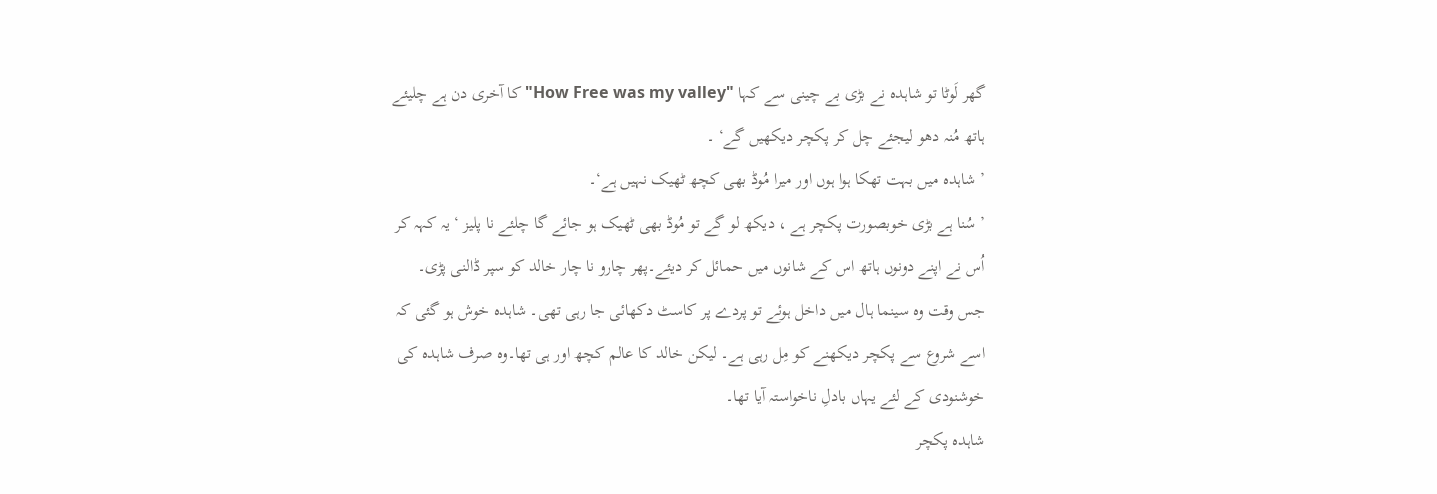گھر لَوٹا تو شاہدہ نے بڑی بے چینی سے کہا "How Free was my valley" کا آخری دن ہے چلیئے ہاتھ مُنہ دھو لیجئے چل کر پکچر دیکھیں گے‘ ۔
’ شاہدہ میں بہت تھکا ہوا ہوں اور میرا مُوڈ بھی کچھ ٹھیک نہیں ہے‘۔
’ سُنا ہے بڑی خوبصورت پکچر ہے ، دیکھ لو گے تو مُوڈ بھی ٹھیک ہو جائے گا چلئے نا پلیز ‘ یہ کہہ کر اُس نے اپنے دونوں ہاتھ اس کے شانوں میں حمائل کر دیئے۔پھر چارو نا چار خالد کو سپر ڈالنی پڑی۔
جس وقت وہ سینما ہال میں داخل ہوئے تو پردے پر کاسٹ دکھائی جا رہی تھی۔ شاہدہ خوش ہو گئی کہ اسے شروع سے پکچر دیکھنے کو مِل رہی ہے۔ لیکن خالد کا عالم کچھ اور ہی تھا۔وہ صرف شاہدہ کی خوشنودی کے لئے یہاں بادلِ ناخواستہ آیا تھا۔
شاہدہ پکچر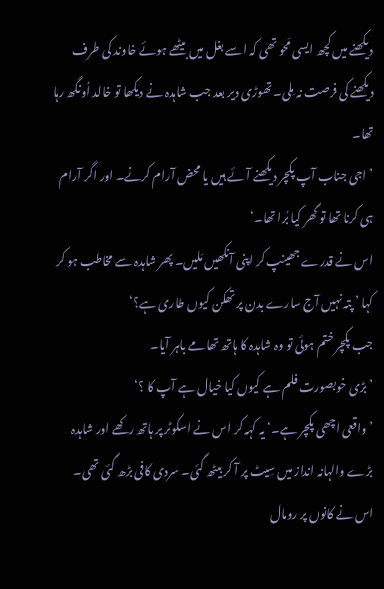دیکھنے میں کچھ ایسی مَحو تھی کہ اسے بغل میں بیٹھے ہوئے خاوند کی طرف دیکھنے کی فرصت نہ مِلی۔ تھوڑی دیر بعد جب شاہدہ نے دیکھا تو خالد اُونگھ رہا تھا۔
’ اجی جناب آپ پکچر دیکھنے آئے ہیں یا محض آرام کرنے۔ اور اگر آرام ہی کرنا تھا تو گھر کیا بُرا تھا۔‘
اس نے قدرے جھینپ کر اپنی آنکھیں مَلیں۔ پھر شاہدہ سے مخاطب ہو کر کہا ’ پتہ نہیں آج سارے بدن پر تھکن کیوں طاری ہے؟‘
جب پکچر ختم ہوئی تو وہ شاہدہ کا ہاتھ تھامے باہر آیا۔
’ بڑی خوبصورت فلم ہے کیوں کیا خیال ہے آپ کا ؟‘
’ واقعی اچھی پکچر ہے۔‘ یہ کہہ کر اس نے اسکوٹر پر ہاتھ رکھے اور شاہدہ بڑے والہانہ انداز میں سِیٹ پر آ کر بیٹھ گئی۔ سردی کافی بڑھ گئی تھی۔ اس نے کانوں پر رومال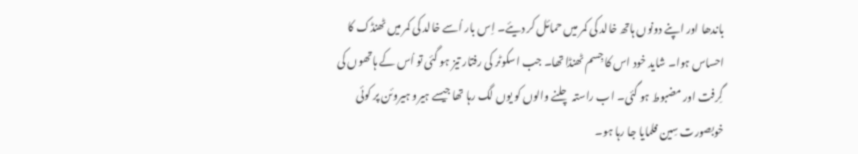باندھا اور اپنے دونوں ہاتھ خالد کی کمر میں حمائل کر دیئے۔ اِس بار اُسے خالد کی کمر میں ٹھنڈک کا احساس ہوا۔ شاید خود اس کا جِسم ٹھنڈا تھا۔ جب اسکوٹر کی رفتار تیز ہو گئی تو اُس کے ہاتھوں کی گِرفت اور مضبوط ہو گئی۔ اب راستہ چلنے والوں کو یوں لگ رہا تھا جیسے ہیرو ہیروئن پر کوئی خوبصورت سِین فلمایا جا رہا ہو۔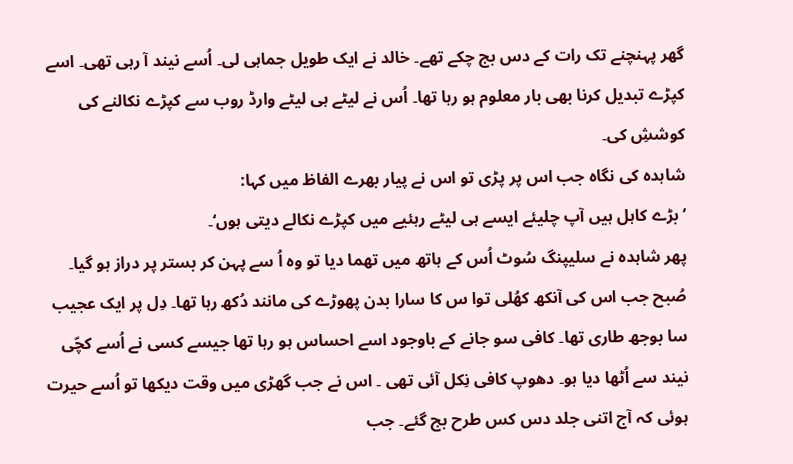گھر پہنچنے تک رات کے دس بج چکے تھے۔ خالد نے ایک طویل جماہی لی۔ اُسے نیند آ رہی تھی۔ اسے کپڑے تبدیل کرنا بھی بار معلوم ہو رہا تھا۔ اُس نے لیٹے ہی لیٹے وارڈ روب سے کپڑے نکالنے کی کوششِ کی۔
شاہدہ کی نگاہ جب اس پر پڑی تو اس نے پیار بھرے الفاظ میں کہا:
’ بڑے کاہل ہیں آپ چلیئے ایسے ہی لیٹے رہئیے میں کپڑے نکالے دیتی ہوں‘۔
پھر شاہدہ نے سلیپنگ سُوٹ اُس کے ہاتھ میں تھما دیا تو وہ اُ سے پہن کر بستر پر دراز ہو گیا۔
صُبح جب اس کی آنکھ کھُلی توا س کا سارا بدن پھوڑے کی مانند دُکھ رہا تھا۔ دِل پر ایک عجیب سا بوجھ طاری تھا۔ کافی سو جانے کے باوجود اسے احساس ہو رہا تھا جیسے کسی نے اُسے کچّی نیند سے اُٹھا دیا ہو۔ دھوپ کافی نِکل آئی تھی ۔ اس نے جب گھڑی میں وقت دیکھا تو اُسے حیرت ہوئی کہ آج اتنی جلد دس کس طرح بج گئے۔ جب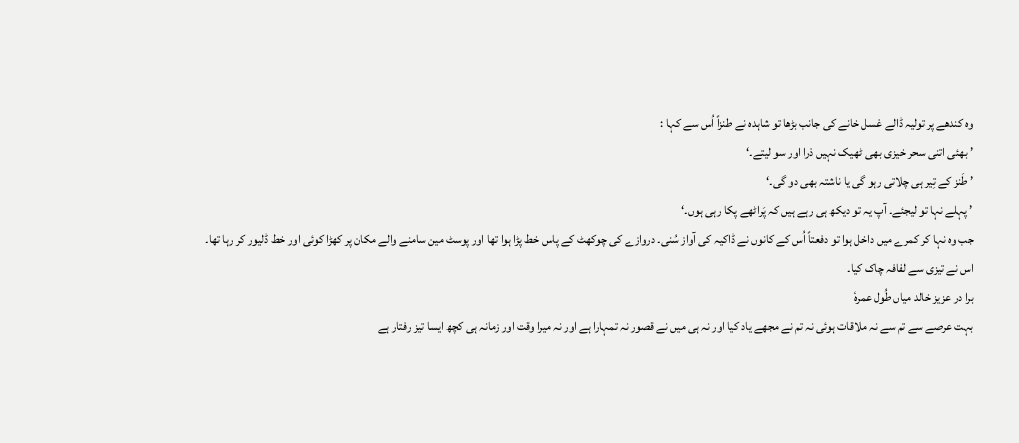وہ کندھے پر تولیہ ڈالے غسل خانے کی جانب بڑھا تو شاہدہ نے طنزاً اُس سے کہا :
’ بھئی اتنی سحر خیزی بھی ٹھیک نہیں ذرا اور سو لیتے۔‘
’ طَنز کے تِیر ہی چلاتی رہو گی یا ناشتہ بھی دو گی۔‘
’ پہلے نہا تو لیجئے۔ آپ یہ تو دیکھ ہی رہے ہیں کہ پَراٹھے پکا رہی ہوں۔‘
جب وہ نہا کر کمرے میں داخل ہوا تو دفعتاً اُس کے کانوں نے ڈاکیہ کی آواز سُنی۔ دروازے کی چوکھٹ کے پاس خط پڑا ہوا تھا اور پوسٹ مین سامنے والے مکان پر کھڑا کوئی اور خط ڈلیور کر رہا تھا۔
اس نے تیزی سے لفافہ چاک کیا۔
برا در عزیز خالد میاں طُول عمرہٗ
بہت عرصے سے تم سے نہ ملاقات ہوئی نہ تم نے مجھے یاد کیا اور نہ ہی میں نے قصور نہ تمہارا ہے اور نہ میرا وقت اور زمانہ ہی کچھ ایسا تیز رفتار ہے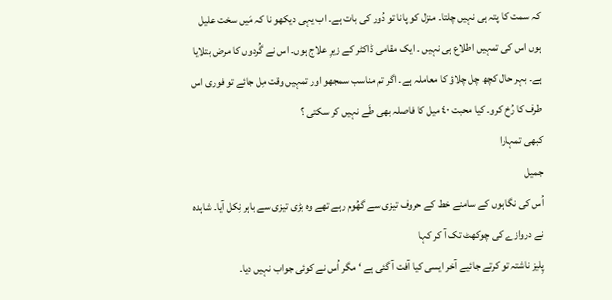کہ سمت کا پتہ ہی نہیں چلتا۔ منزل کو پانا تو دُور کی بات ہے۔ اب یہی دیکھو نا کہ مَیں سخت علیل ہوں اس کی تمہیں اطلاع ہی نہیں ۔ ایک مقامی ڈاکٹر کے زیرِ علاج ہوں۔ اس نے گُردوں کا مرض بتلایا ہے۔ بہر حال کچھ چل چلاؤ کا معاملہ ہے۔ اگر تم مناسب سمجھو اور تمہیں وقت مِل جائے تو فوری اس طرف کا رُخ کرو۔ کیا محبت ٤۰ میل کا فاصلہ بھی طَے نہیں کر سکتی ؟
کبھی تمہارا
جمیل
اُس کی نگاہوں کے سامنے خط کے حروف تیزی سے گھُوم رہے تھے وہ بڑی تیزی سے باہر نِکل آیا۔ شاہدہ نے دروازے کی چوکھٹ تک آ کر کہا
پِلیز ناشتہ تو کرتے جائیے آخر ایسی کیا آفت آ گئی ہے ‘ مگر اُس نے کوئی جواب نہیں دیا۔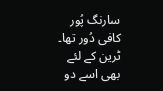سارنگ پُور کافی دُور تھا۔ ٹرین کے لئے بھی اسے دو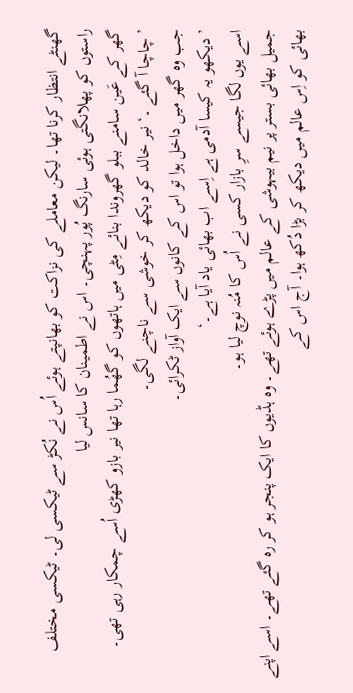گھنٹے انتظار کرنا تھا۔ لیکن معاملے کی نزاکت کو بھانپتے ہوئے اُس نے نُکڑ سے ٹیکسی لی۔ ٹیکسی مختلف راستوں کو پھلانگتی ہوئی سارنگ پُور پہنچی۔ اس نے اطمینان کا سانس لیا
گھر کے عَین سامنے ببلو گھروندا بنائے مِٹی میں ہاتھوں کو گھُما رہا تھا نیر بازو کھڑی اُسے چمکار رہی تھی۔
’ چاچا آ گئے ۔‘ نیر خالد کو دیکھ کر خوشی سے ناچنے لگی۔
جب وہ گھر میں داخل ہوا تو اس کے کانوں سے ایک آواز ٹکرائی۔
’ دیکھو یہ کیسا آدمی ہے اِسے اب بھائی یاد آیا ہے۔‘
اسے یوں لگا جیسے سرِ بازار کسی نے اُس کا مُنہ نوچ لیا ہو۔
جمیل بھائی بستر پر نیم بیہوشی کے عالم میں پڑے ہوئے تھے۔ وہ ہڈیوں کا ایک پنجر ہو کر رہ گئے تھے۔ اسے اپنے بھائی کو اِس عالم میں دیکھ کر بڑا دُکھ ہوا۔ آج اس کے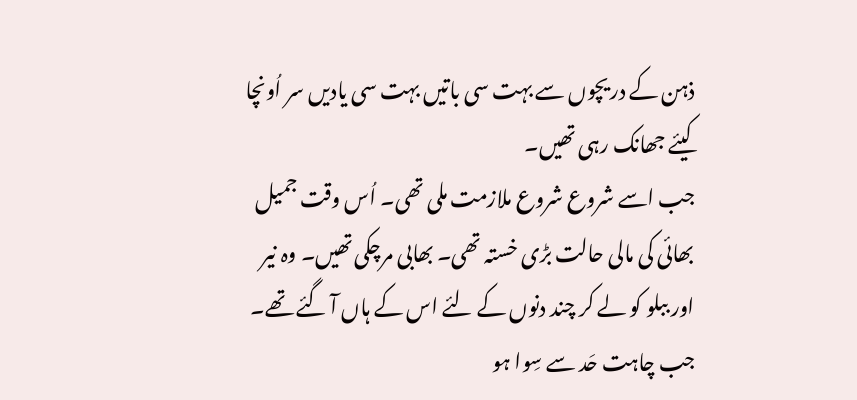ذہن کے دریچوں سے بہت سی باتیں بہت سی یادیں سر اُونچا کیئے جھانک رہی تھیں۔
جب اسے شروع شروع ملازمت ملی تھی۔ اُس وقت جمیل بھائی کی مالی حالت بڑی خستہ تھی۔ بھابی مرچکی تھیں۔ وہ نیر اور ببلو کو لے کر چند دنوں کے لئے اس کے ہاں آ گئے تھے۔
جب چاہت حَد سے سِوا ہو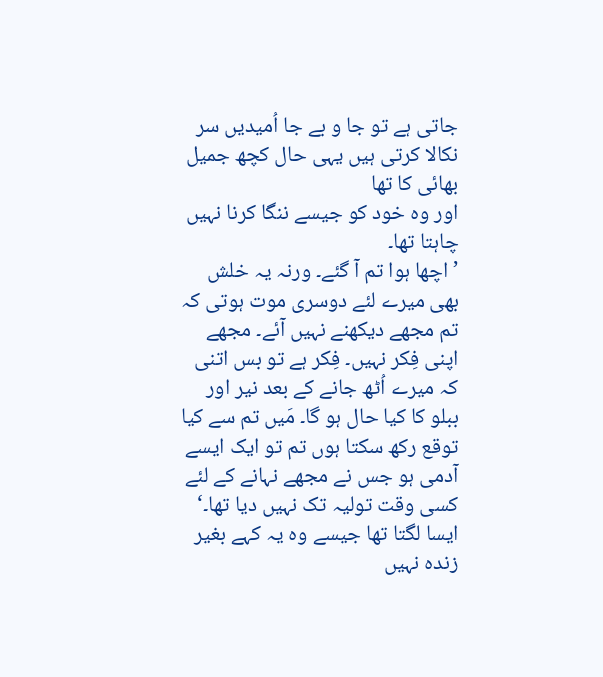جاتی ہے تو جا و بے جا اُمیدیں سر نکالا کرتی ہیں یہی حال کچھ جمیل بھائی کا تھا
اور وہ خود کو جیسے ننگا کرنا نہیں چاہتا تھا۔
’ اچھا ہوا تم آ گئے۔ ورنہ یہ خلش بھی میرے لئے دوسری موت ہوتی کہ تم مجھے دیکھنے نہیں آئے۔ مجھے اپنی فِکر نہیں۔ فِکر ہے تو بس اتنی کہ میرے اُٹھ جانے کے بعد نیر اور ببلو کا کیا حال ہو گا۔ مَیں تم سے کیا توقع رکھ سکتا ہوں تم تو ایک ایسے آدمی ہو جس نے مجھے نہانے کے لئے کسی وقت تولیہ تک نہیں دیا تھا۔‘
ایسا لگتا تھا جیسے وہ یہ کہے بغیر زندہ نہیں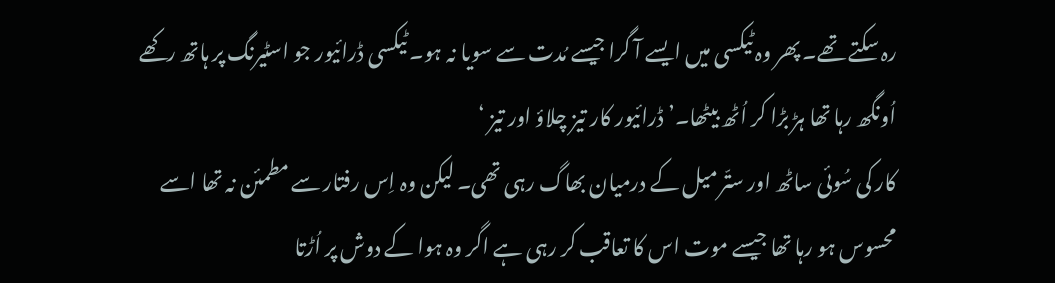رہ سکتے تھے۔ پھر وہ ٹیکسی میں ایسے آ گرا جیسے مُدت سے سویا نہ ہو۔ ٹیکسی ڈرائیور جو اسٹیرنگ پر ہاتھ رکھے اُونگھ رہا تھا ہڑ بڑا کر اُٹھ بیٹھا۔’ ڈرائیور کار تیز چلاؤ اور تیز ‘
کار کی سُوئی ساٹھ اور ستّر میل کے درمیان بھاگ رہی تھی۔ لیکن وہ اِس رفتار سے مطمئن نہ تھا اسے محسوس ہو رہا تھا جیسے موت اس کا تعاقب کر رہی ہے اگر وہ ہوا کے دوش پر اُڑتا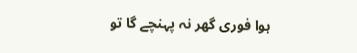ہوا فوری گھر نہ پہنچے گا تو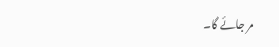مر جائے گا۔